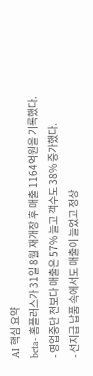AI 핵심 요약
beta- 홈플러스가 31일 8월 재개장 후 매출 1164억원을 기록했다.
- 영업중단 전보다 매출은 57% 늘고 객수도 38% 증가했다.
- 선지급 납품 속에서도 매출이 늘었고 정상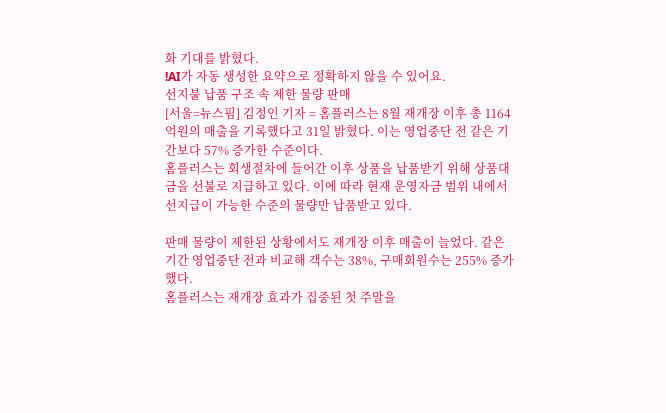화 기대를 밝혔다.
!AI가 자동 생성한 요약으로 정확하지 않을 수 있어요.
선지불 납품 구조 속 제한 물량 판매
[서울=뉴스핌] 김정인 기자 = 홈플러스는 8월 재개장 이후 총 1164억원의 매출을 기록했다고 31일 밝혔다. 이는 영업중단 전 같은 기간보다 57% 증가한 수준이다.
홈플러스는 회생절차에 들어간 이후 상품을 납품받기 위해 상품대금을 선불로 지급하고 있다. 이에 따라 현재 운영자금 범위 내에서 선지급이 가능한 수준의 물량만 납품받고 있다.

판매 물량이 제한된 상황에서도 재개장 이후 매출이 늘었다. 같은 기간 영업중단 전과 비교해 객수는 38%, 구매회원수는 255% 증가했다.
홈플러스는 재개장 효과가 집중된 첫 주말을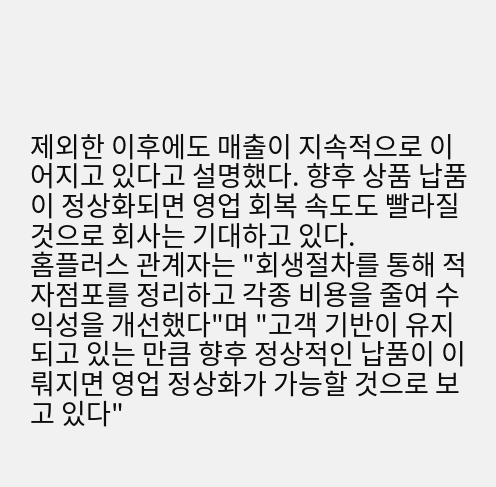제외한 이후에도 매출이 지속적으로 이어지고 있다고 설명했다. 향후 상품 납품이 정상화되면 영업 회복 속도도 빨라질 것으로 회사는 기대하고 있다.
홈플러스 관계자는 "회생절차를 통해 적자점포를 정리하고 각종 비용을 줄여 수익성을 개선했다"며 "고객 기반이 유지되고 있는 만큼 향후 정상적인 납품이 이뤄지면 영업 정상화가 가능할 것으로 보고 있다"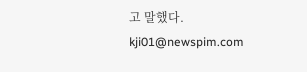고 말했다.
kji01@newspim.com